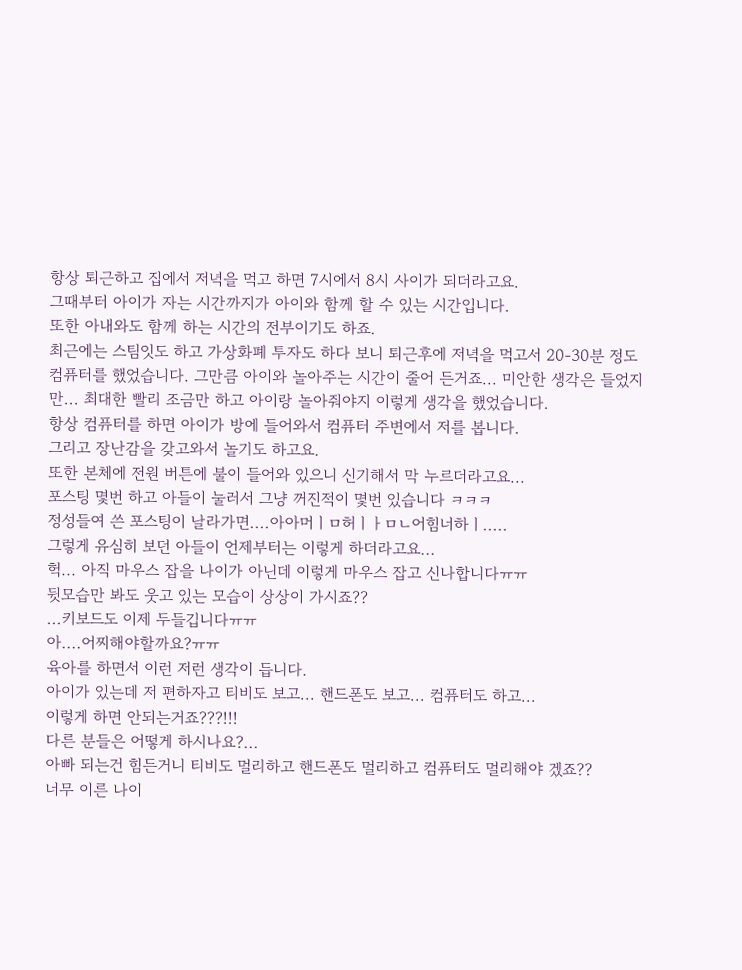항상 퇴근하고 집에서 저녁을 먹고 하면 7시에서 8시 사이가 되더라고요.
그때부터 아이가 자는 시간까지가 아이와 함께 할 수 있는 시간입니다.
또한 아내와도 함께 하는 시간의 전부이기도 하죠.
최근에는 스팀잇도 하고 가상화폐 투자도 하다 보니 퇴근후에 저녁을 먹고서 20-30분 정도 컴퓨터를 했었습니다. 그만큼 아이와 놀아주는 시간이 줄어 든거죠... 미안한 생각은 들었지만... 최대한 빨리 조금만 하고 아이랑 놀아줘야지 이렇게 생각을 했었습니다.
항상 컴퓨터를 하면 아이가 방에 들어와서 컴퓨터 주변에서 저를 봅니다.
그리고 장난감을 갖고와서 놀기도 하고요.
또한 본체에 전원 버튼에 불이 들어와 있으니 신기해서 막 누르더라고요...
포스팅 몇번 하고 아들이 눌러서 그냥 꺼진적이 몇번 있습니다 ㅋㅋㅋ
정성들여 쓴 포스팅이 날라가면....아아머ㅣㅁ허ㅣㅏㅁㄴ어힘너하ㅣ.....
그렇게 유심히 보던 아들이 언제부터는 이렇게 하더라고요...
헉... 아직 마우스 잡을 나이가 아닌데 이렇게 마우스 잡고 신나합니다ㅠㅠ
뒷모습만 봐도 웃고 있는 모습이 상상이 가시죠??
...키보드도 이제 두들깁니다ㅠㅠ
아....어찌해야할까요?ㅠㅠ
육아를 하면서 이런 저런 생각이 듭니다.
아이가 있는데 저 편하자고 티비도 보고... 핸드폰도 보고... 컴퓨터도 하고...
이렇게 하면 안되는거죠???!!!
다른 분들은 어떻게 하시나요?...
아빠 되는건 힘든거니 티비도 멀리하고 핸드폰도 멀리하고 컴퓨터도 멀리해야 겠죠??
너무 이른 나이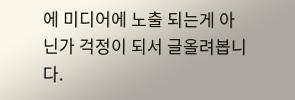에 미디어에 노출 되는게 아닌가 걱정이 되서 글올려봅니다.